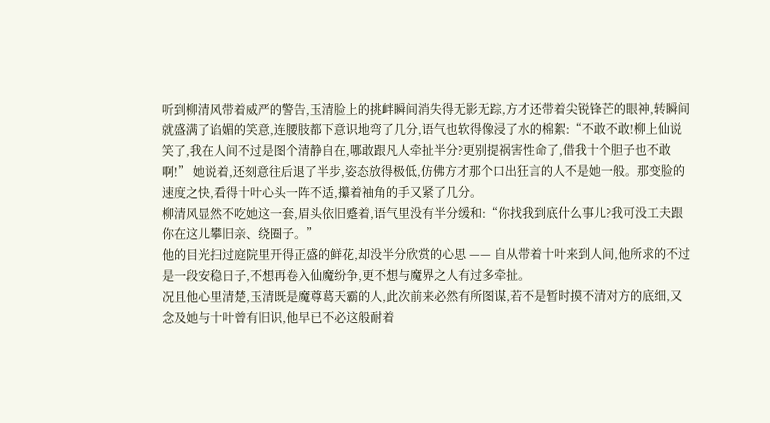听到柳清风带着威严的警告,玉清脸上的挑衅瞬间消失得无影无踪,方才还带着尖锐锋芒的眼神,转瞬间就盛满了谄媚的笑意,连腰肢都下意识地弯了几分,语气也软得像浸了水的棉絮:“不敢不敢!柳上仙说笑了,我在人间不过是图个清静自在,哪敢跟凡人牵扯半分?更别提祸害性命了,借我十个胆子也不敢啊!” 她说着,还刻意往后退了半步,姿态放得极低,仿佛方才那个口出狂言的人不是她一般。那变脸的速度之快,看得十叶心头一阵不适,攥着袖角的手又紧了几分。
柳清风显然不吃她这一套,眉头依旧蹙着,语气里没有半分缓和:“你找我到底什么事儿?我可没工夫跟你在这儿攀旧亲、绕圈子。”
他的目光扫过庭院里开得正盛的鲜花,却没半分欣赏的心思 —— 自从带着十叶来到人间,他所求的不过是一段安稳日子,不想再卷入仙魔纷争,更不想与魔界之人有过多牵扯。
况且他心里清楚,玉清既是魔尊葛天霸的人,此次前来必然有所图谋,若不是暂时摸不清对方的底细,又念及她与十叶曾有旧识,他早已不必这般耐着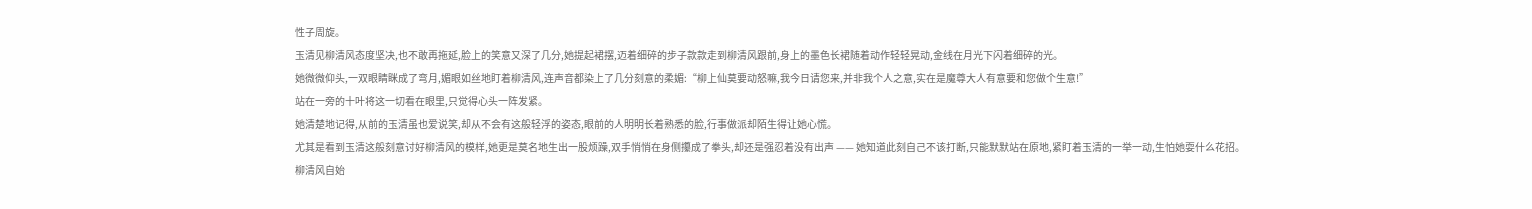性子周旋。
玉清见柳清风态度坚决,也不敢再拖延,脸上的笑意又深了几分,她提起裙摆,迈着细碎的步子款款走到柳清风跟前,身上的墨色长裙随着动作轻轻晃动,金线在月光下闪着细碎的光。
她微微仰头,一双眼睛眯成了弯月,媚眼如丝地盯着柳清风,连声音都染上了几分刻意的柔媚:“柳上仙莫要动怒嘛,我今日请您来,并非我个人之意,实在是魔尊大人有意要和您做个生意!”
站在一旁的十叶将这一切看在眼里,只觉得心头一阵发紧。
她清楚地记得,从前的玉清虽也爱说笑,却从不会有这般轻浮的姿态,眼前的人明明长着熟悉的脸,行事做派却陌生得让她心慌。
尤其是看到玉清这般刻意讨好柳清风的模样,她更是莫名地生出一股烦躁,双手悄悄在身侧攥成了拳头,却还是强忍着没有出声 —— 她知道此刻自己不该打断,只能默默站在原地,紧盯着玉清的一举一动,生怕她耍什么花招。
柳清风自始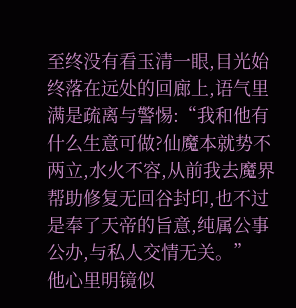至终没有看玉清一眼,目光始终落在远处的回廊上,语气里满是疏离与警惕:“我和他有什么生意可做?仙魔本就势不两立,水火不容,从前我去魔界帮助修复无回谷封印,也不过是奉了天帝的旨意,纯属公事公办,与私人交情无关。”
他心里明镜似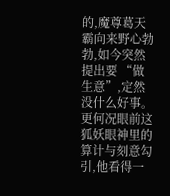的,魔尊葛天霸向来野心勃勃,如今突然提出要 “做生意”,定然没什么好事。更何况眼前这狐妖眼神里的算计与刻意勾引,他看得一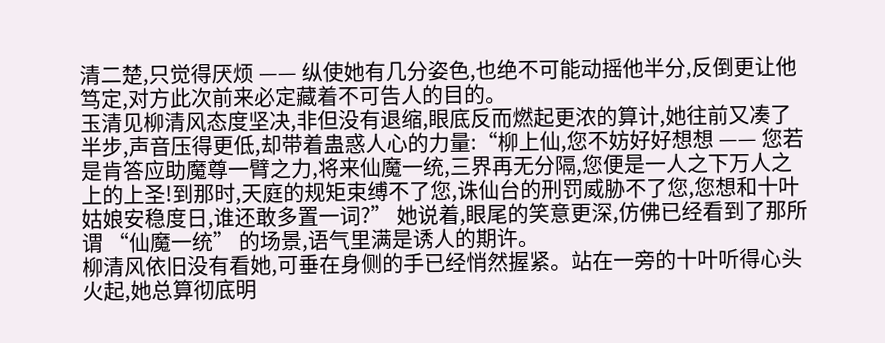清二楚,只觉得厌烦 —— 纵使她有几分姿色,也绝不可能动摇他半分,反倒更让他笃定,对方此次前来必定藏着不可告人的目的。
玉清见柳清风态度坚决,非但没有退缩,眼底反而燃起更浓的算计,她往前又凑了半步,声音压得更低,却带着蛊惑人心的力量:“柳上仙,您不妨好好想想 —— 您若是肯答应助魔尊一臂之力,将来仙魔一统,三界再无分隔,您便是一人之下万人之上的上圣!到那时,天庭的规矩束缚不了您,诛仙台的刑罚威胁不了您,您想和十叶姑娘安稳度日,谁还敢多置一词?” 她说着,眼尾的笑意更深,仿佛已经看到了那所谓 “仙魔一统” 的场景,语气里满是诱人的期许。
柳清风依旧没有看她,可垂在身侧的手已经悄然握紧。站在一旁的十叶听得心头火起,她总算彻底明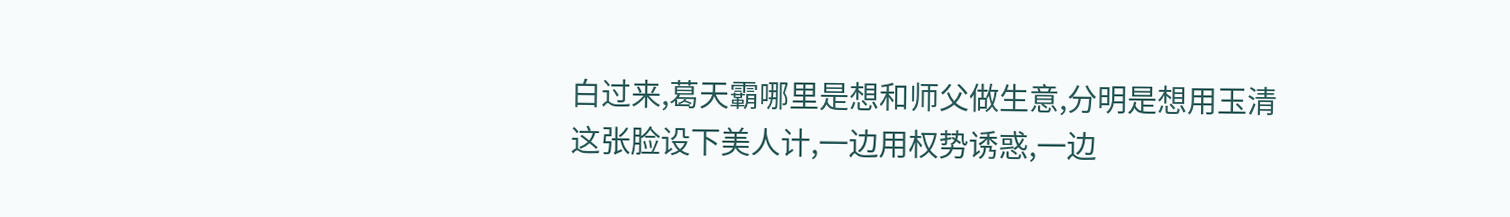白过来,葛天霸哪里是想和师父做生意,分明是想用玉清这张脸设下美人计,一边用权势诱惑,一边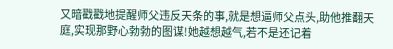又暗戳戳地提醒师父违反天条的事,就是想逼师父点头,助他推翻天庭,实现那野心勃勃的图谋!她越想越气,若不是还记着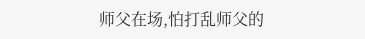师父在场,怕打乱师父的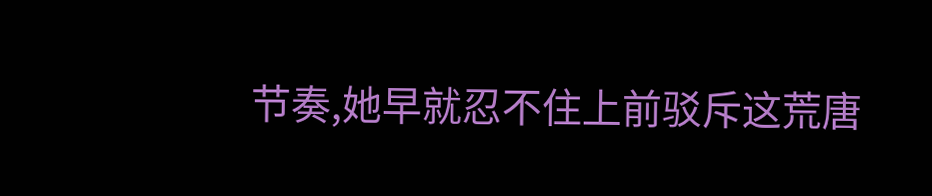节奏,她早就忍不住上前驳斥这荒唐